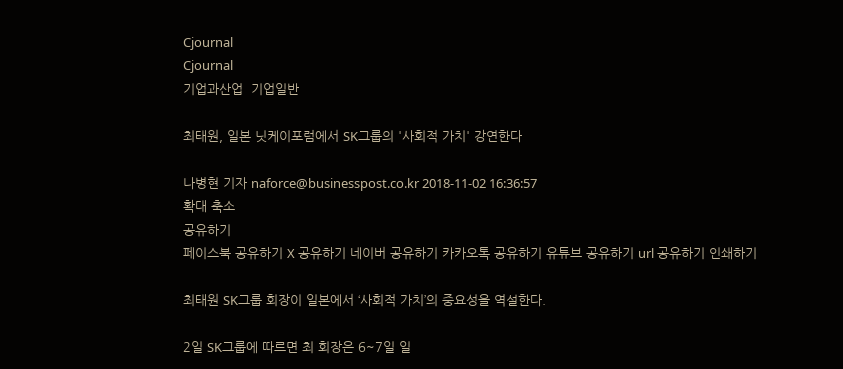Cjournal
Cjournal
기업과산업  기업일반

최태원, 일본 닛케이포럼에서 SK그룹의 '사회적 가치' 강연한다

나병현 기자 naforce@businesspost.co.kr 2018-11-02 16:36:57
확대 축소
공유하기
페이스북 공유하기 X 공유하기 네이버 공유하기 카카오톡 공유하기 유튜브 공유하기 url 공유하기 인쇄하기

최태원 SK그룹 회장이 일본에서 ‘사회적 가치’의 중요성을 역설한다.

2일 SK그룹에 따르면 최 회장은 6~7일 일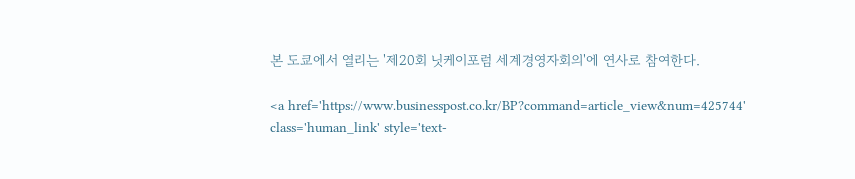본 도쿄에서 열리는 '제20회 닛케이포럼 세계경영자회의'에 연사로 참여한다.

<a href='https://www.businesspost.co.kr/BP?command=article_view&num=425744' class='human_link' style='text-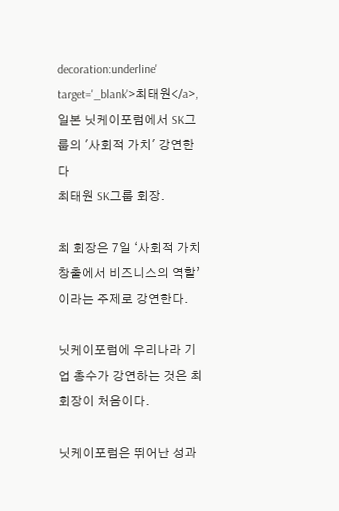decoration:underline' target='_blank'>최태원</a>, 일본 닛케이포럼에서 SK그룹의 '사회적 가치' 강연한다
최태원 SK그룹 회장.

최 회장은 7일 ‘사회적 가치 창출에서 비즈니스의 역할’이라는 주제로 강연한다.

닛케이포럼에 우리나라 기업 총수가 강연하는 것은 최 회장이 처음이다.

닛케이포럼은 뛰어난 성과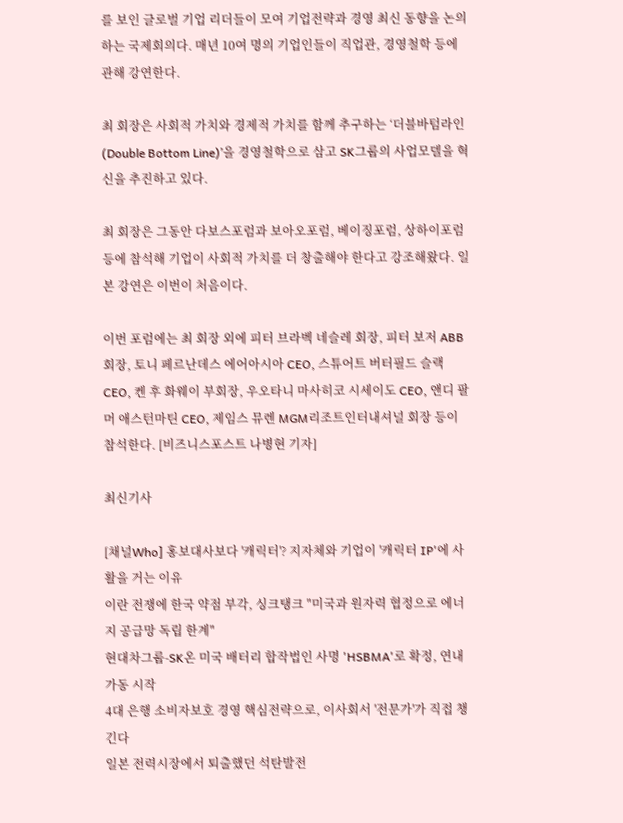를 보인 글로벌 기업 리더들이 모여 기업전략과 경영 최신 동향을 논의하는 국제회의다. 매년 10여 명의 기업인들이 직업관, 경영철학 등에 관해 강연한다.

최 회장은 사회적 가치와 경제적 가치를 함께 추구하는 ‘더블바텀라인(Double Bottom Line)’을 경영철학으로 삼고 SK그룹의 사업모델을 혁신을 추진하고 있다.

최 회장은 그동안 다보스포럼과 보아오포럼, 베이징포럼, 상하이포럼 등에 참석해 기업이 사회적 가치를 더 창출해야 한다고 강조해왔다. 일본 강연은 이번이 처음이다.

이번 포럼에는 최 회장 외에 피터 브라벡 네슬레 회장, 피터 보저 ABB 회장, 토니 페르난데스 에어아시아 CEO, 스튜어트 버터필드 슬랙 CEO, 켄 후 화웨이 부회장, 우오타니 마사히코 시세이도 CEO, 앤디 팔머 애스턴마틴 CEO, 제임스 뮤렌 MGM리조트인터내셔널 회장 등이 참석한다. [비즈니스포스트 나병현 기자]

최신기사

[채널Who] 홍보대사보다 '캐릭터'? 지자체와 기업이 '캐릭터 IP'에 사활을 거는 이유
이란 전쟁에 한국 약점 부각, 싱크탱크 "미국과 원자력 협정으로 에너지 공급망 독립 한계"
현대차그룹-SK온 미국 배터리 합작법인 사명 'HSBMA'로 확정, 연내 가동 시작
4대 은행 소비자보호 경영 핵심전략으로, 이사회서 '전문가'가 직접 챙긴다
일본 전력시장에서 퇴출했던 석탄발전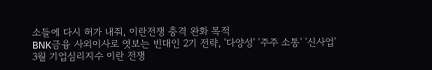소들에 다시 허가 내줘, 이란전쟁 충격 완화 목적
BNK금융 사외이사로 엿보는 빈대인 2기 전략, '다양성' '주주 소통' '신사업'
3월 기업심리지수 이란 전쟁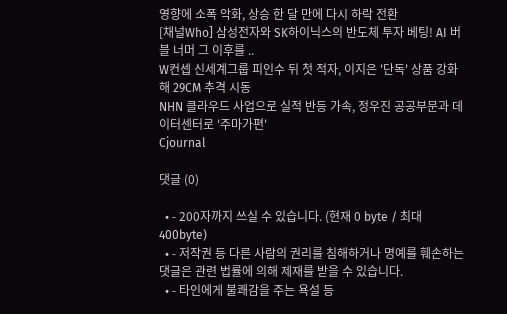영향에 소폭 악화, 상승 한 달 만에 다시 하락 전환
[채널Who] 삼성전자와 SK하이닉스의 반도체 투자 베팅! AI 버블 너머 그 이후를 ..
W컨셉 신세계그룹 피인수 뒤 첫 적자, 이지은 '단독' 상품 강화해 29CM 추격 시동
NHN 클라우드 사업으로 실적 반등 가속, 정우진 공공부문과 데이터센터로 '주마가편'
Cjournal

댓글 (0)

  • - 200자까지 쓰실 수 있습니다. (현재 0 byte / 최대 400byte)
  • - 저작권 등 다른 사람의 권리를 침해하거나 명예를 훼손하는 댓글은 관련 법률에 의해 제재를 받을 수 있습니다.
  • - 타인에게 불쾌감을 주는 욕설 등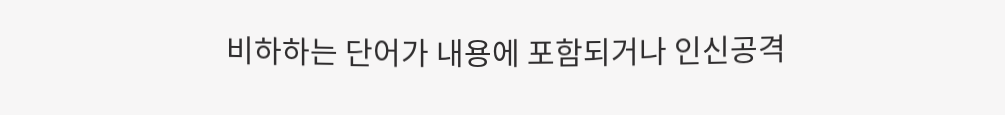비하하는 단어가 내용에 포함되거나 인신공격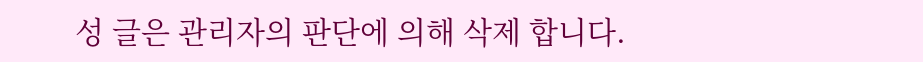성 글은 관리자의 판단에 의해 삭제 합니다.